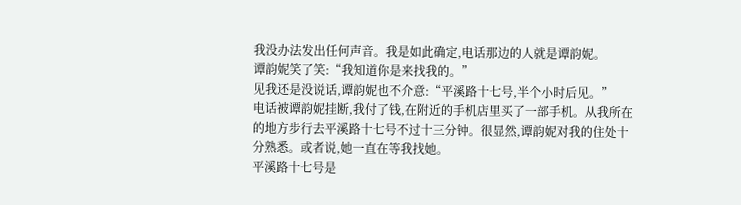我没办法发出任何声音。我是如此确定,电话那边的人就是谭韵妮。
谭韵妮笑了笑:“我知道你是来找我的。”
见我还是没说话,谭韵妮也不介意:“平溪路十七号,半个小时后见。”
电话被谭韵妮挂断,我付了钱,在附近的手机店里买了一部手机。从我所在的地方步行去平溪路十七号不过十三分钟。很显然,谭韵妮对我的住处十分熟悉。或者说,她一直在等我找她。
平溪路十七号是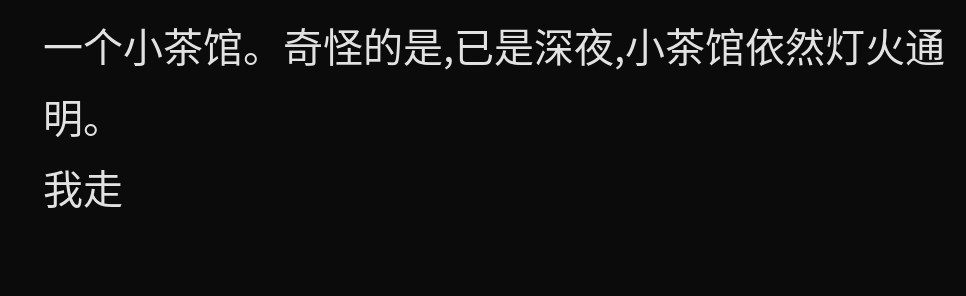一个小茶馆。奇怪的是,已是深夜,小茶馆依然灯火通明。
我走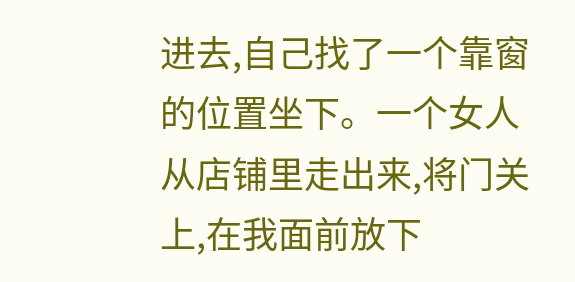进去,自己找了一个靠窗的位置坐下。一个女人从店铺里走出来,将门关上,在我面前放下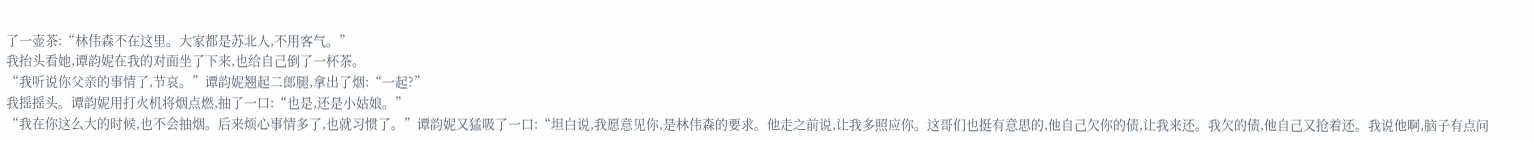了一壶茶:“林伟森不在这里。大家都是苏北人,不用客气。”
我抬头看她,谭韵妮在我的对面坐了下来,也给自己倒了一杯茶。
“我听说你父亲的事情了,节哀。”谭韵妮翘起二郎腿,拿出了烟:“一起?”
我摇摇头。谭韵妮用打火机将烟点燃,抽了一口:“也是,还是小姑娘。”
“我在你这么大的时候,也不会抽烟。后来烦心事情多了,也就习惯了。”谭韵妮又猛吸了一口:“坦白说,我愿意见你,是林伟森的要求。他走之前说,让我多照应你。这哥们也挺有意思的,他自己欠你的债,让我来还。我欠的债,他自己又抢着还。我说他啊,脑子有点问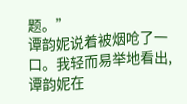题。”
谭韵妮说着被烟呛了一口。我轻而易举地看出,谭韵妮在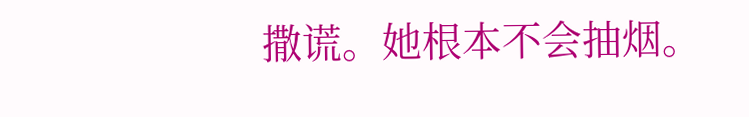撒谎。她根本不会抽烟。